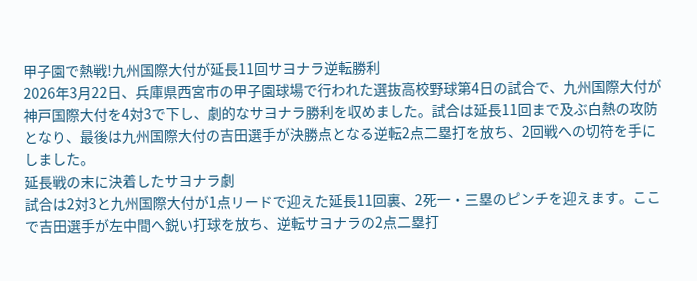甲子園で熱戦!九州国際大付が延長11回サヨナラ逆転勝利
2026年3月22日、兵庫県西宮市の甲子園球場で行われた選抜高校野球第4日の試合で、九州国際大付が神戸国際大付を4対3で下し、劇的なサヨナラ勝利を収めました。試合は延長11回まで及ぶ白熱の攻防となり、最後は九州国際大付の吉田選手が決勝点となる逆転2点二塁打を放ち、2回戦への切符を手にしました。
延長戦の末に決着したサヨナラ劇
試合は2対3と九州国際大付が1点リードで迎えた延長11回裏、2死一・三塁のピンチを迎えます。ここで吉田選手が左中間へ鋭い打球を放ち、逆転サヨナラの2点二塁打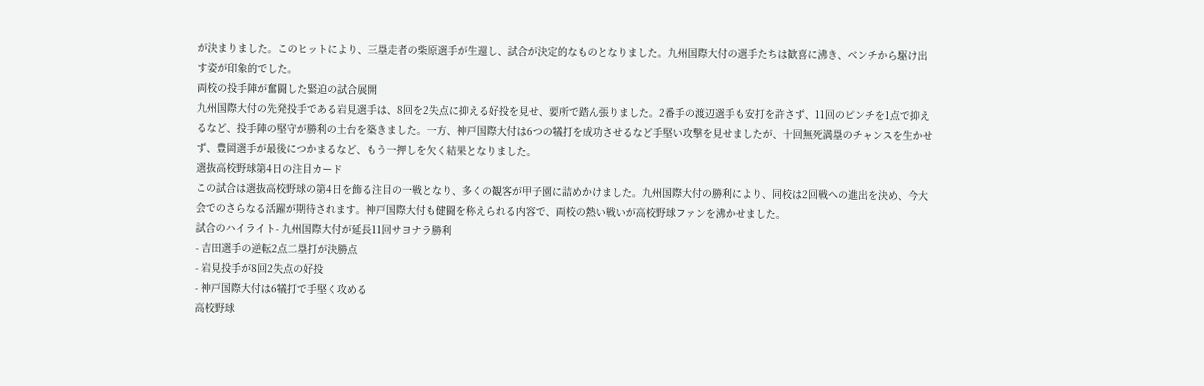が決まりました。このヒットにより、三塁走者の柴原選手が生還し、試合が決定的なものとなりました。九州国際大付の選手たちは歓喜に沸き、ベンチから駆け出す姿が印象的でした。
両校の投手陣が奮闘した緊迫の試合展開
九州国際大付の先発投手である岩見選手は、8回を2失点に抑える好投を見せ、要所で踏ん張りました。2番手の渡辺選手も安打を許さず、11回のピンチを1点で抑えるなど、投手陣の堅守が勝利の土台を築きました。一方、神戸国際大付は6つの犠打を成功させるなど手堅い攻撃を見せましたが、十回無死満塁のチャンスを生かせず、豊岡選手が最後につかまるなど、もう一押しを欠く結果となりました。
選抜高校野球第4日の注目カード
この試合は選抜高校野球の第4日を飾る注目の一戦となり、多くの観客が甲子園に詰めかけました。九州国際大付の勝利により、同校は2回戦への進出を決め、今大会でのさらなる活躍が期待されます。神戸国際大付も健闘を称えられる内容で、両校の熱い戦いが高校野球ファンを沸かせました。
試合のハイライト- 九州国際大付が延長11回サヨナラ勝利
- 吉田選手の逆転2点二塁打が決勝点
- 岩見投手が8回2失点の好投
- 神戸国際大付は6犠打で手堅く攻める
高校野球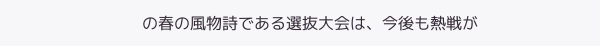の春の風物詩である選抜大会は、今後も熱戦が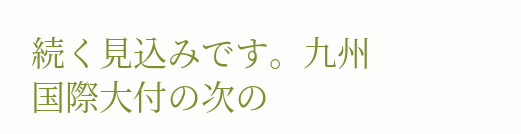続く見込みです。九州国際大付の次の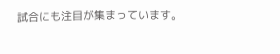試合にも注目が集まっています。